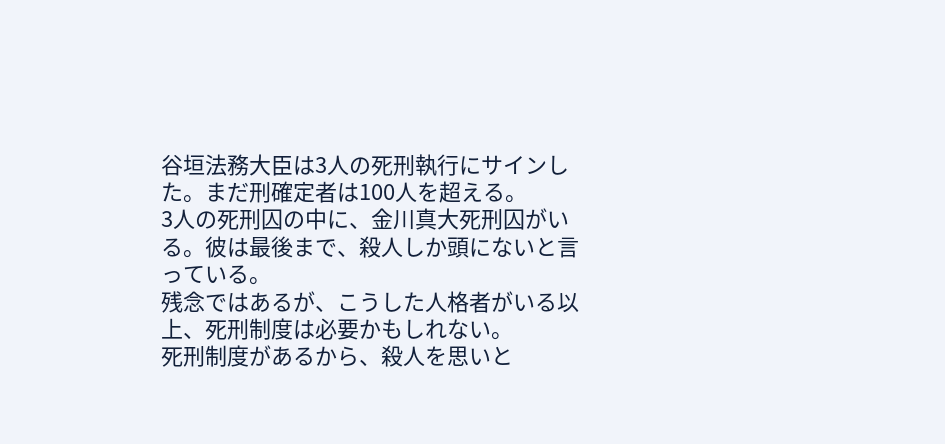谷垣法務大臣は3人の死刑執行にサインした。まだ刑確定者は100人を超える。
3人の死刑囚の中に、金川真大死刑囚がいる。彼は最後まで、殺人しか頭にないと言っている。
残念ではあるが、こうした人格者がいる以上、死刑制度は必要かもしれない。
死刑制度があるから、殺人を思いと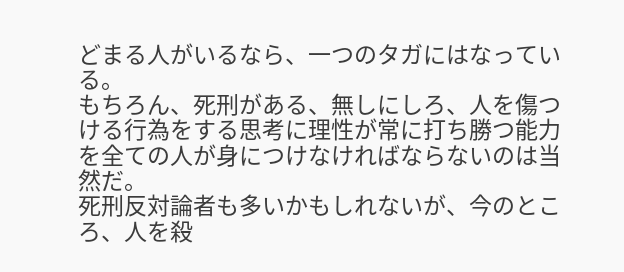どまる人がいるなら、一つのタガにはなっている。
もちろん、死刑がある、無しにしろ、人を傷つける行為をする思考に理性が常に打ち勝つ能力を全ての人が身につけなければならないのは当然だ。
死刑反対論者も多いかもしれないが、今のところ、人を殺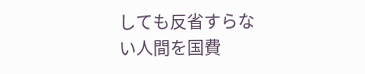しても反省すらない人間を国費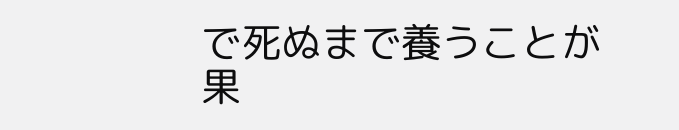で死ぬまで養うことが果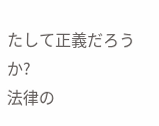たして正義だろうか?
法律の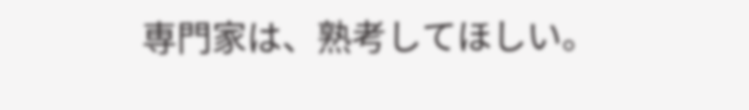専門家は、熟考してほしい。